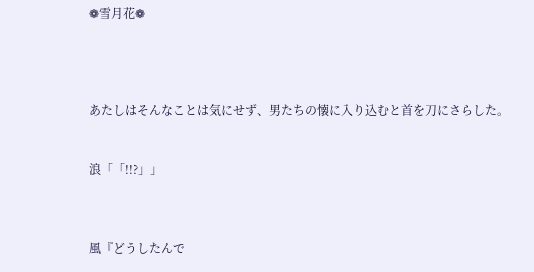❁雪月花❁




あたしはそんなことは気にせず、男たちの懐に入り込むと首を刀にさらした。


浪「「!!?」」



風『どうしたんで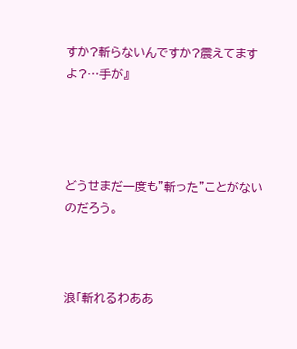すか?斬らないんですか?震えてますよ?…手が』




どうせまだ一度も”斬った”ことがないのだろう。



浪「斬れるわああ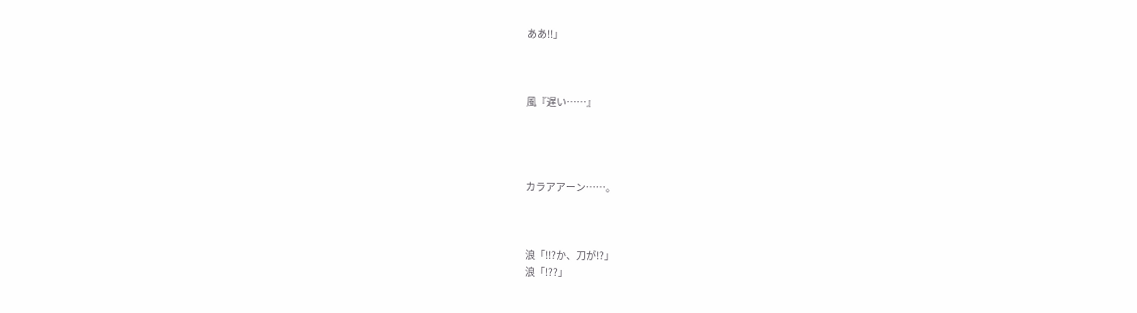ああ!!」



風『遅い……』




カラアアーン……。



浪「!!?か、刀が!?」
浪「!??」